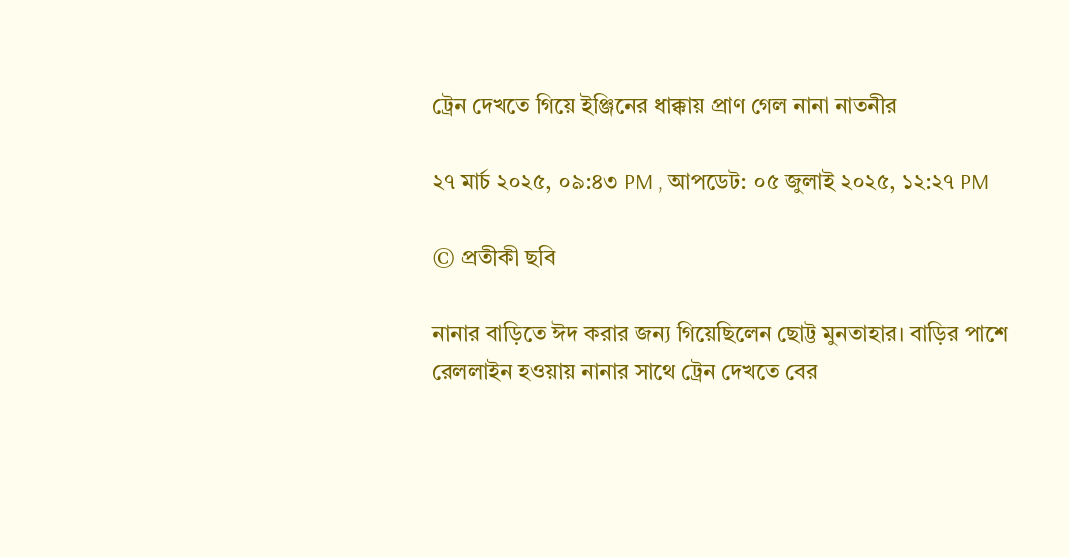ট্রেন দেখতে গিয়ে ইঞ্জিনের ধাক্কায় প্রাণ গেল নানা নাতনীর

২৭ মার্চ ২০২৫, ০৯:৪৩ PM , আপডেট: ০৫ জুলাই ২০২৫, ১২:২৭ PM

© প্রতীকী ছবি

নানার বাড়িতে ঈদ করার জন্য গিয়েছিলেন ছোট্ট মুনতাহার। বাড়ির পাশে রেললাইন হওয়ায় নানার সাথে ট্রেন দেখতে বের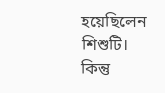হয়েছিলেন শিশুটি। কিন্তু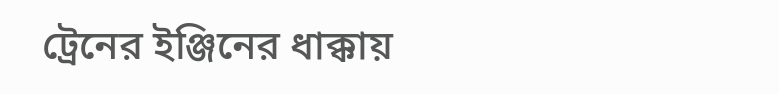ট্রেনের ইঞ্জিনের ধাক্কায়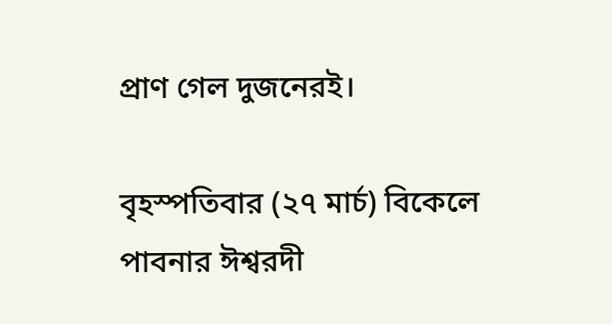প্রাণ গেল দুজনেরই।

বৃহস্পতিবার (২৭ মার্চ) বিকেলে পাবনার ঈশ্বরদী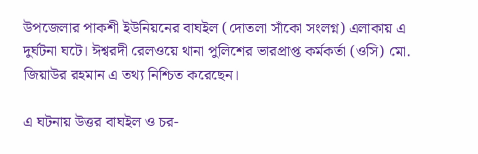উপজেলার পাকশী ইউনিয়নের বাঘইল (দোতলা সাঁকো সংলগ্ন) এলাকায় এ দুর্ঘটনা ঘটে। ঈশ্বরদী রেলওয়ে থানা পুলিশের ভারপ্রাপ্ত কর্মকর্তা (ওসি) মো. জিয়াউর রহমান এ তথ্য নিশ্চিত করেছেন।

এ ঘটনায় উত্তর বাঘইল ও চর-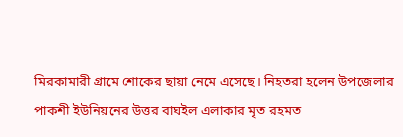মিরকামারী গ্রামে শোকের ছায়া নেমে এসেছে। নিহতরা হলেন উপজেলার পাকশী ইউনিয়নের উত্তর বাঘইল এলাকার মৃত রহমত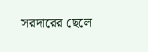সরদারের ছেলে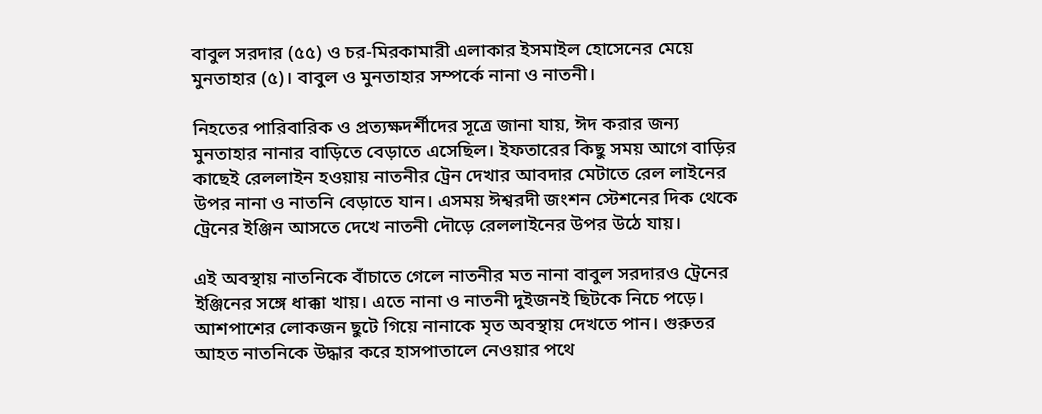বাবুল সরদার (৫৫) ও চর-মিরকামারী এলাকার ইসমাইল হোসেনের মেয়ে মুনতাহার (৫)। বাবুল ও মুনতাহার সম্পর্কে নানা ও নাতনী।

নিহতের পারিবারিক ও প্রত্যক্ষদর্শীদের সূত্রে জানা যায়, ঈদ করার জন্য মুনতাহার নানার বাড়িতে বেড়াতে এসেছিল। ইফতারের কিছু সময় আগে বাড়ির কাছেই রেললাইন হওয়ায় নাতনীর ট্রেন দেখার আবদার মেটাতে রেল লাইনের উপর নানা ও নাতনি বেড়াতে যান। এসময় ঈশ্বরদী জংশন স্টেশনের দিক থেকে ট্রেনের ইঞ্জিন আসতে দেখে নাতনী দৌড়ে রেললাইনের উপর উঠে যায়।

এই অবস্থায় নাতনিকে বাঁচাতে গেলে নাতনীর মত নানা বাবুল সরদারও ট্রেনের ইঞ্জিনের সঙ্গে ধাক্কা খায়। এতে নানা ও নাতনী দুইজনই ছিটকে নিচে পড়ে। আশপাশের লোকজন ছুটে গিয়ে নানাকে মৃত অবস্থায় দেখতে পান। গুরুতর আহত নাতনিকে উদ্ধার করে হাসপাতালে নেওয়ার পথে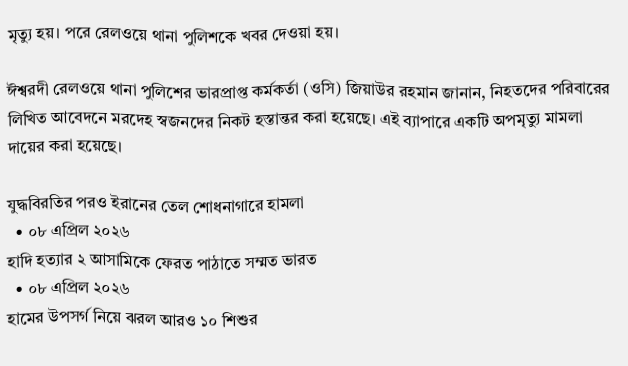মৃত্যু হয়। পরে রেলওয়ে থানা পুলিশকে খবর দেওয়া হয়।

ঈশ্বরদী রেলওয়ে থানা পুলিশের ভারপ্রাপ্ত কর্মকর্তা (ওসি) জিয়াউর রহমান জানান, নিহতদের পরিবারের লিখিত আবেদনে মরদেহ স্বজনদের নিকট হস্তান্তর করা হয়েছে। এই ব্যাপারে একটি অপমৃত্যু মামলা দায়ের করা হয়েছে।

যুদ্ধবিরতির পরও ইরানের তেল শোধনাগারে হামলা
  • ০৮ এপ্রিল ২০২৬
হাদি হত্যার ২ আসামিকে ফেরত পাঠাতে সম্মত ভারত
  • ০৮ এপ্রিল ২০২৬
হামের উপসর্গ নিয়ে ঝরল আরও ১০ শিশুর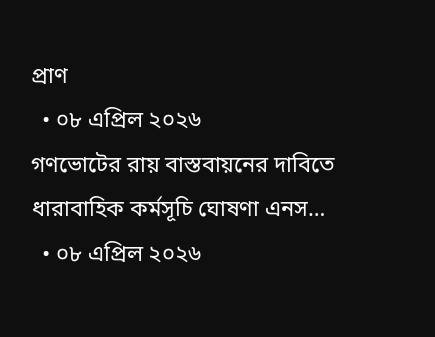প্রাণ
  • ০৮ এপ্রিল ২০২৬
গণভোটের রায় বাস্তবায়নের দাবিতে ধারাবাহিক কর্মসূচি ঘোষণা এনস…
  • ০৮ এপ্রিল ২০২৬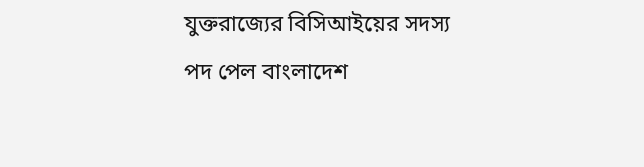যুক্তরাজ্যের বিসিআইয়ের সদস্য পদ পেল বাংলাদেশ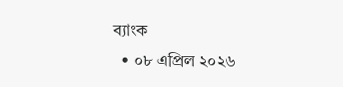ব্যাংক
  • ০৮ এপ্রিল ২০২৬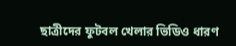ছাত্রীদের ফুটবল খেলার ভিডিও ধারণ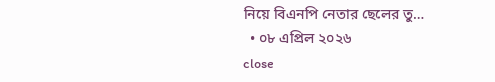নিয়ে বিএনপি নেতার ছেলের তু…
  • ০৮ এপ্রিল ২০২৬
close